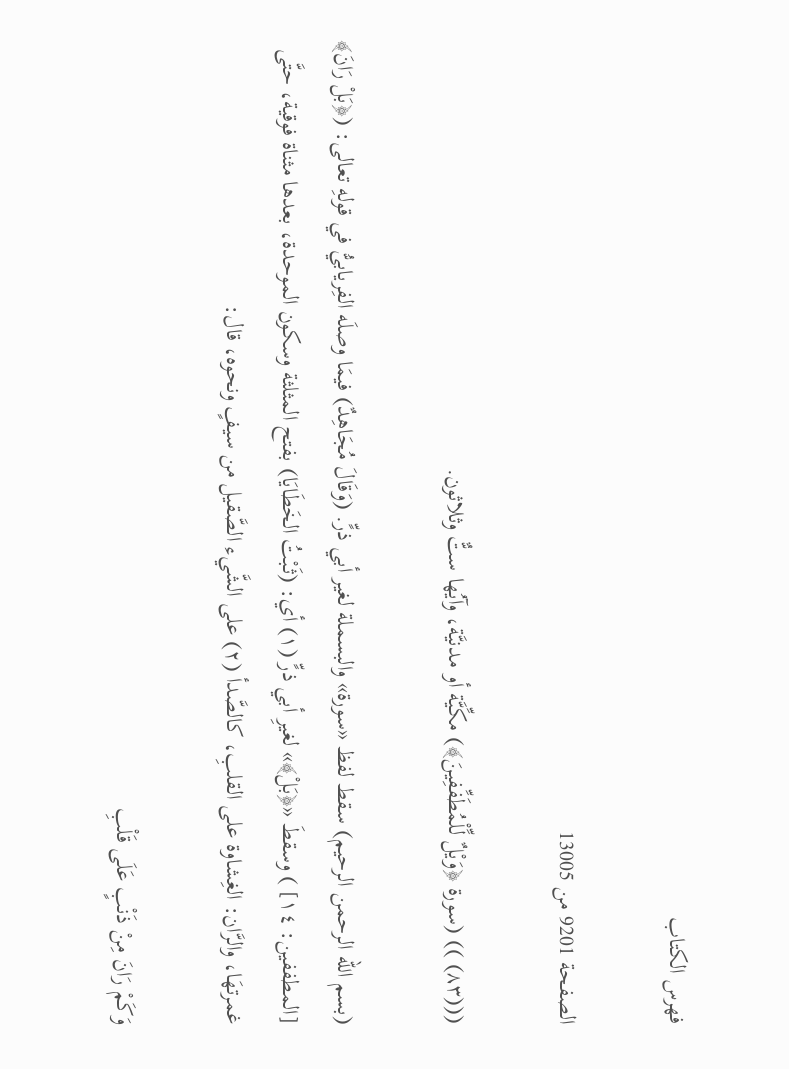فهرس الكتاب

الصفحة 9201 من 13005

(((٨٣) )) (سورة ﴿وَيْلٌ لِّلْمُطَفِّفِينَ﴾) مكِّيَّة أو مدنيَّة، وآيُها ستٌّ وثلاثون.

(بسم الله الرحمن الرحيم) سقط لفظ «سورة» والبسملة لغير أبي ذرٍّ. (وَقَالَ مُجَاهِدٌ) فيمَا وصلَه الفِريابيُّ في قولهِ تعالى: (﴿بَلْ رَانَ﴾ [المطففين: ١٤] ) وسقطَ «﴿بَلْ﴾» لغيرِ أبي ذرٍّ (١) أي: (ثَبْتُ الخَطَايَا) بفتح المثلثة وسكون الموحدة، بعدها مثناة فوقية، حتَّى غمرتهَا، والرَّان: الغِشاوة على القلبِ، كالصَّدأ (٢) على الشَّيء الصَّقيل من سيفٍ ونحوه، قال:

وَكَمْ رَانَ مِنْ ذَنْبٍ عَلَى قَلْبِ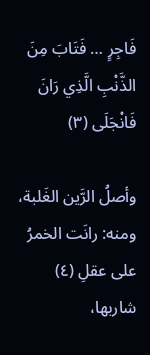فَاجِرٍ … فَتَابَ مِنَ الذَّنْبِ الَّذِي رَانَ فَانْجَلَى (٣)

وأصلُ الرَّين الغَلبة، ومنه: رانَت الخمرُ على عقلِ (٤) شاربها،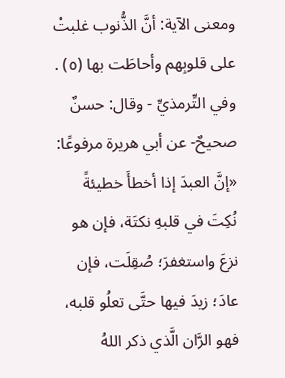ومعنى الآية: أنَّ الذُّنوب غلبتْ على قلوبِهم وأحاطَت بها (٥) . وفي التِّرمذيِّ - وقال: حسنٌ صحيحٌ- عن أبي هريرة مرفوعًا: «إنَّ العبدَ إذا أخطأَ خطيئةً نُكِتَ في قلبهِ نكتَة، فإن هو نزعَ واستغفرَ؛ صُقِلَت، فإن عادَ؛ زيدَ فيها حتَّى تعلُو قلبه، فهو الرَّان الَّذي ذكر اللهُ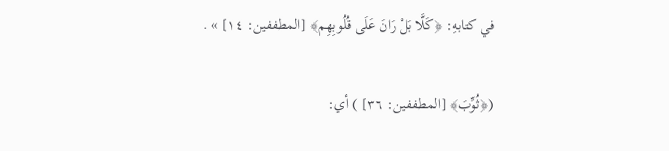في كتابهِ: ﴿كَلَّا بَلْ رَانَ عَلَى قُلُوبِهِم﴾ [المطففين: ١٤] » .

(﴿ثُوِّبَ﴾ [المطففين: ٣٦] ) أي: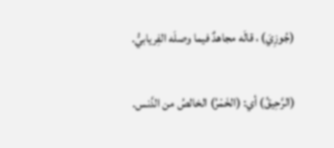(جُوزِيَ) ، قالَه مجاهدٌ فيما وصلَه الفِريابيُّ.

(الرَّحِيقُ) أي: (الخَمْرُ) الخالصُ من الدَّنس.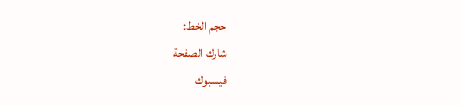حجم الخط:
شارك الصفحة
فيسبوك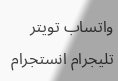واتساب تويتر تليجرام انستجرام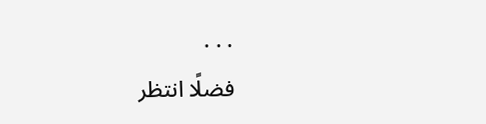. . .
فضلًا انتظر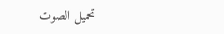تحميل الصوت